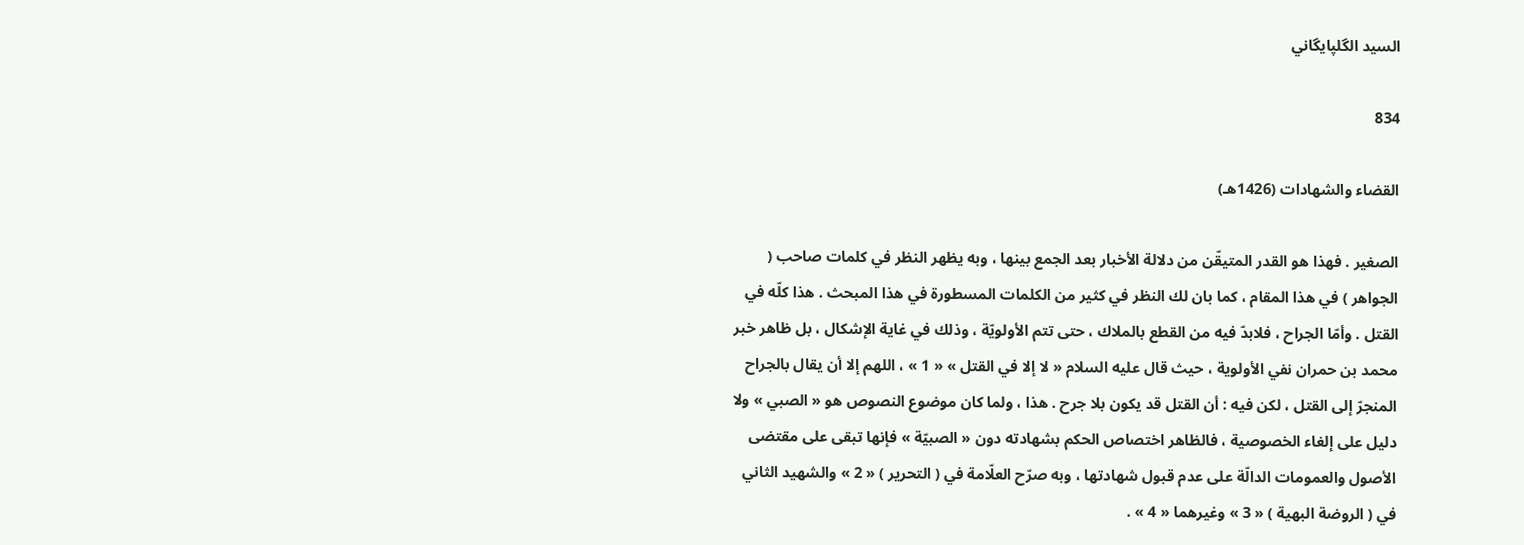السيد الگلپايگاني

834

القضاء والشهادات (1426هـ)

الصغير . فهذا هو القدر المتيقّن من دلالة الأخبار بعد الجمع بينها ، وبه يظهر النظر في كلمات صاحب ( الجواهر ) في هذا المقام ، كما بان لك النظر في كثير من الكلمات المسطورة في هذا المبحث . هذا كلّه في القتل . وأمّا الجراح ، فلابدّ فيه من القطع بالملاك ، حتى تتم الأولويّة ، وذلك في غاية الإشكال ، بل ظاهر خبر محمد بن حمران نفي الأولوية ، حيث قال عليه السلام « لا إلا في القتل » « 1 » ، اللهم إلا أن يقال بالجراح المنجرّ إلى القتل ، لكن فيه : أن القتل قد يكون بلا جرح . هذا ، ولما كان موضوع النصوص هو « الصبي » ولا دليل على إلغاء الخصوصية ، فالظاهر اختصاص الحكم بشهادته دون « الصبيّة » فإنها تبقى على مقتضى الأصول والعمومات الدالّة على عدم قبول شهادتها ، وبه صرّح العلّامة في ( التحرير ) « 2 » والشهيد الثاني في ( الروضة البهية ) « 3 » وغيرهما « 4 » .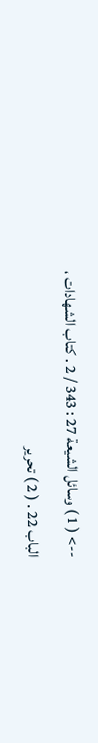--> ( 1 ) وسائل الشيعة 27 : 343 / 2 . كتاب الشهادات ، الباب 22 . ( 2 ) تحرير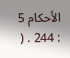الأحكام 5 : 244 . (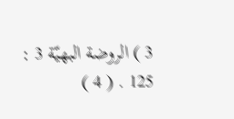3 ) الروضة البهيّة 3 : 125 . ( 4 )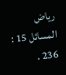رياض المسائل 15 : 236 .